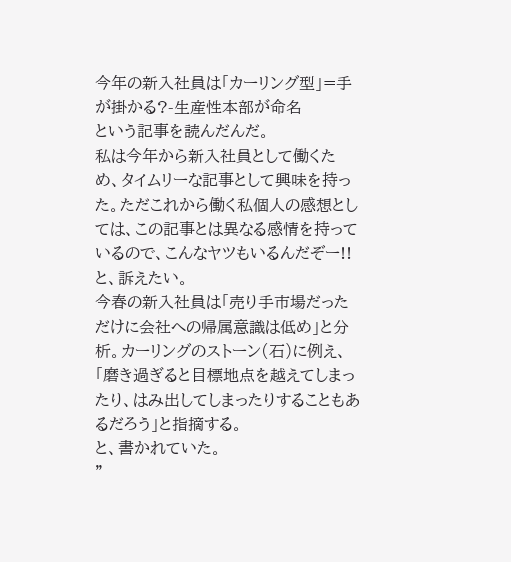今年の新入社員は「カーリング型」=手が掛かる?-生産性本部が命名
という記事を読んだんだ。
私は今年から新入社員として働くため、タイムリーな記事として興味を持った。ただこれから働く私個人の感想としては、この記事とは異なる感情を持っているので、こんなヤツもいるんだぞー!!と、訴えたい。
今春の新入社員は「売り手市場だっただけに会社への帰属意識は低め」と分析。カーリングのストーン(石)に例え、「磨き過ぎると目標地点を越えてしまったり、はみ出してしまったりすることもあるだろう」と指摘する。
と、書かれていた。
”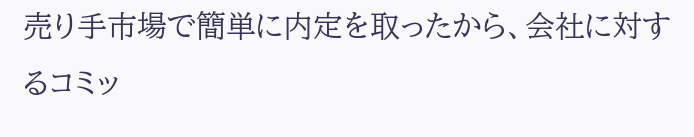売り手市場で簡単に内定を取ったから、会社に対するコミッ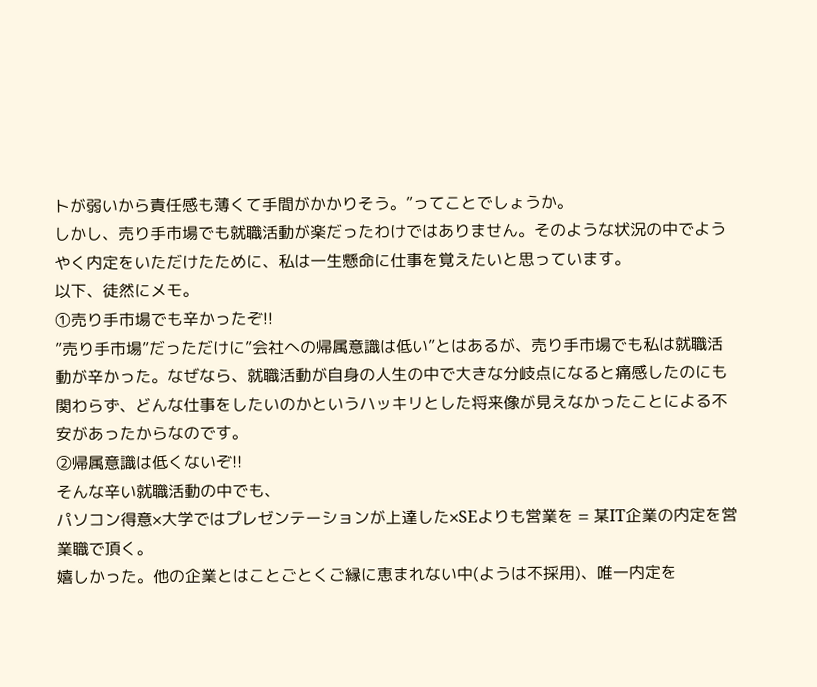トが弱いから責任感も薄くて手間がかかりそう。”ってことでしょうか。
しかし、売り手市場でも就職活動が楽だったわけではありません。そのような状況の中でようやく内定をいただけたために、私は一生懸命に仕事を覚えたいと思っています。
以下、徒然にメモ。
①売り手市場でも辛かったぞ!!
”売り手市場”だっただけに”会社への帰属意識は低い”とはあるが、売り手市場でも私は就職活動が辛かった。なぜなら、就職活動が自身の人生の中で大きな分岐点になると痛感したのにも関わらず、どんな仕事をしたいのかというハッキリとした将来像が見えなかったことによる不安があったからなのです。
②帰属意識は低くないぞ!!
そんな辛い就職活動の中でも、
パソコン得意×大学ではプレゼンテーションが上達した×SEよりも営業を = 某IT企業の内定を営業職で頂く。
嬉しかった。他の企業とはことごとくご縁に恵まれない中(ようは不採用)、唯一内定を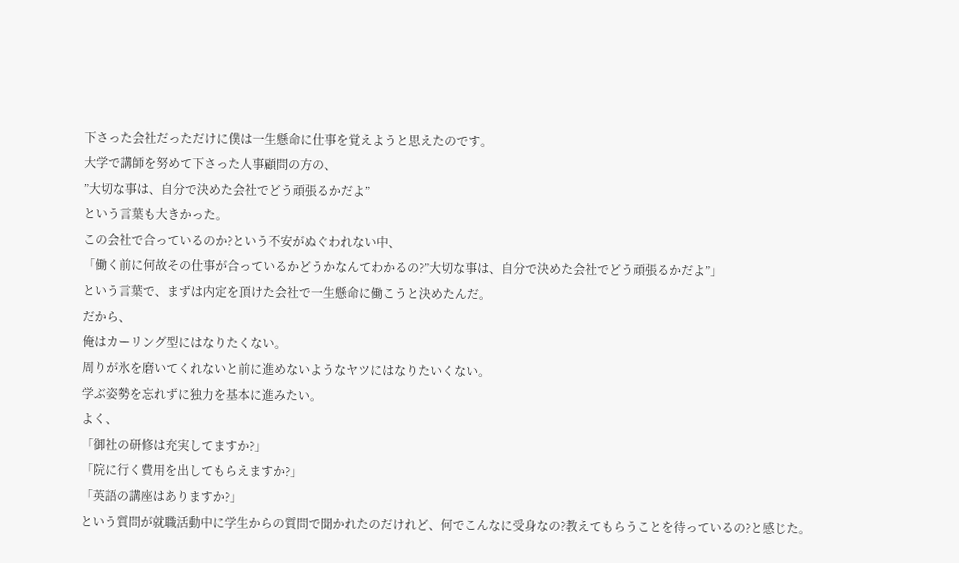下さった会社だっただけに僕は一生懸命に仕事を覚えようと思えたのです。
大学で講師を努めて下さった人事顧問の方の、
”大切な事は、自分で決めた会社でどう頑張るかだよ”
という言葉も大きかった。
この会社で合っているのか?という不安がぬぐわれない中、
「働く前に何故その仕事が合っているかどうかなんてわかるの?”大切な事は、自分で決めた会社でどう頑張るかだよ”」
という言葉で、まずは内定を頂けた会社で一生懸命に働こうと決めたんだ。
だから、
俺はカーリング型にはなりたくない。
周りが氷を磨いてくれないと前に進めないようなヤツにはなりたいくない。
学ぶ姿勢を忘れずに独力を基本に進みたい。
よく、
「御社の研修は充実してますか?」
「院に行く費用を出してもらえますか?」
「英語の講座はありますか?」
という質問が就職活動中に学生からの質問で聞かれたのだけれど、何でこんなに受身なの?教えてもらうことを待っているの?と感じた。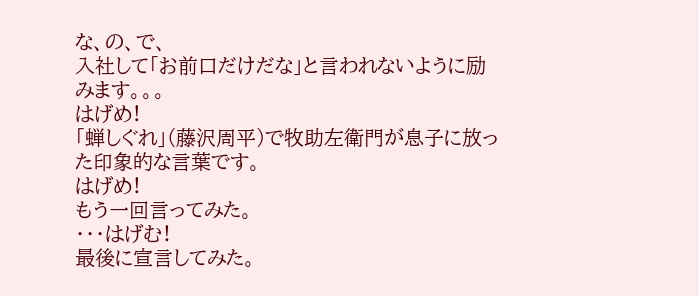な、の、で、
入社して「お前口だけだな」と言われないように励みます。。。
はげめ!
「蝉しぐれ」(藤沢周平)で牧助左衛門が息子に放った印象的な言葉です。
はげめ!
もう一回言ってみた。
・・・はげむ!
最後に宣言してみた。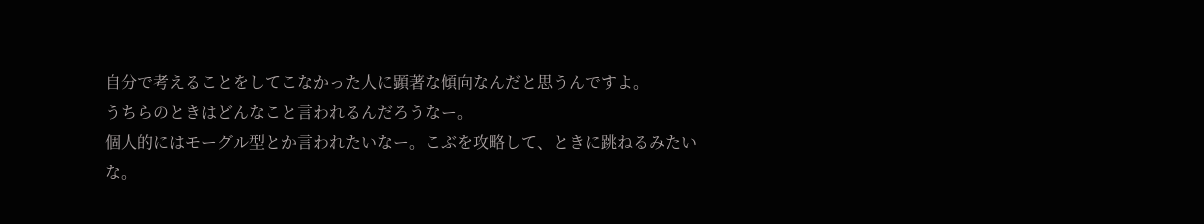自分で考えることをしてこなかった人に顕著な傾向なんだと思うんですよ。
うちらのときはどんなこと言われるんだろうなー。
個人的にはモーグル型とか言われたいなー。こぶを攻略して、ときに跳ねるみたいな。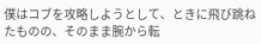僕はコブを攻略しようとして、ときに飛び跳ねたものの、そのまま腕から転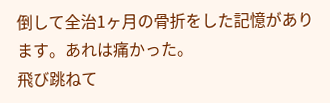倒して全治1ヶ月の骨折をした記憶があります。あれは痛かった。
飛び跳ねて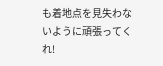も着地点を見失わないように頑張ってくれ!